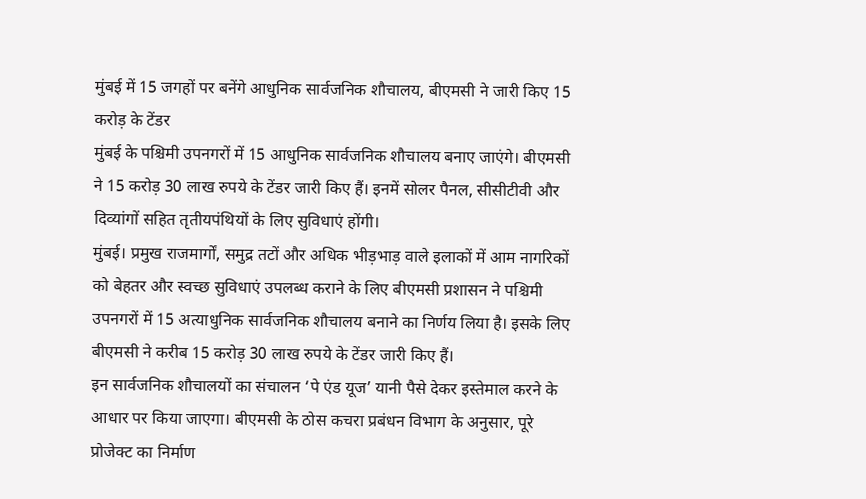मुंबई में 15 जगहों पर बनेंगे आधुनिक सार्वजनिक शौचालय, बीएमसी ने जारी किए 15 करोड़ के टेंडर
मुंबई के पश्चिमी उपनगरों में 15 आधुनिक सार्वजनिक शौचालय बनाए जाएंगे। बीएमसी ने 15 करोड़ 30 लाख रुपये के टेंडर जारी किए हैं। इनमें सोलर पैनल, सीसीटीवी और दिव्यांगों सहित तृतीयपंथियों के लिए सुविधाएं होंगी।
मुंबई। प्रमुख राजमार्गों, समुद्र तटों और अधिक भीड़भाड़ वाले इलाकों में आम नागरिकों को बेहतर और स्वच्छ सुविधाएं उपलब्ध कराने के लिए बीएमसी प्रशासन ने पश्चिमी उपनगरों में 15 अत्याधुनिक सार्वजनिक शौचालय बनाने का निर्णय लिया है। इसके लिए बीएमसी ने करीब 15 करोड़ 30 लाख रुपये के टेंडर जारी किए हैं।
इन सार्वजनिक शौचालयों का संचालन ‘पे एंड यूज’ यानी पैसे देकर इस्तेमाल करने के आधार पर किया जाएगा। बीएमसी के ठोस कचरा प्रबंधन विभाग के अनुसार, पूरे प्रोजेक्ट का निर्माण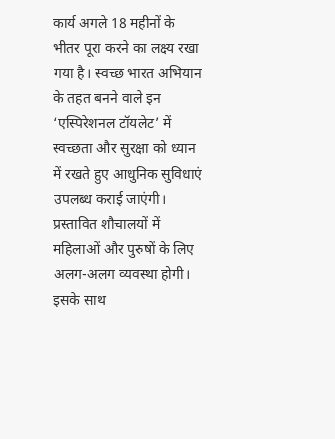कार्य अगले 18 महीनों के भीतर पूरा करने का लक्ष्य रखा गया है। स्वच्छ भारत अभियान के तहत बनने वाले इन ‘एस्पिरेशनल टॉयलेट’ में स्वच्छता और सुरक्षा को ध्यान में रखते हुए आधुनिक सुविधाएं उपलब्ध कराई जाएंगी।
प्रस्तावित शौचालयों में महिलाओं और पुरुषों के लिए अलग-अलग व्यवस्था होगी। इसके साथ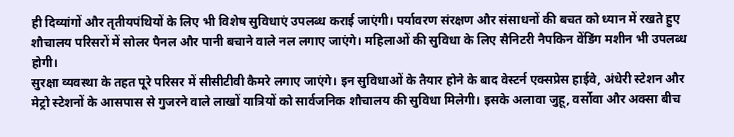ही दिव्यांगों और तृतीयपंथियों के लिए भी विशेष सुविधाएं उपलब्ध कराई जाएंगी। पर्यावरण संरक्षण और संसाधनों की बचत को ध्यान में रखते हुए शौचालय परिसरों में सोलर पैनल और पानी बचाने वाले नल लगाए जाएंगे। महिलाओं की सुविधा के लिए सैनिटरी नैपकिन वेंडिंग मशीन भी उपलब्ध होगी।
सुरक्षा व्यवस्था के तहत पूरे परिसर में सीसीटीवी कैमरे लगाए जाएंगे। इन सुविधाओं के तैयार होने के बाद वेस्टर्न एक्सप्रेस हाईवे, अंधेरी स्टेशन और मेट्रो स्टेशनों के आसपास से गुजरने वाले लाखों यात्रियों को सार्वजनिक शौचालय की सुविधा मिलेगी। इसके अलावा जुहू, वर्सोवा और अक्सा बीच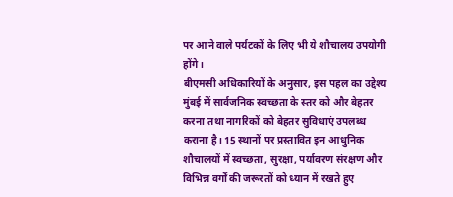पर आने वाले पर्यटकों के लिए भी ये शौचालय उपयोगी होंगे।
बीएमसी अधिकारियों के अनुसार, इस पहल का उद्देश्य मुंबई में सार्वजनिक स्वच्छता के स्तर को और बेहतर करना तथा नागरिकों को बेहतर सुविधाएं उपलब्ध कराना है। 15 स्थानों पर प्रस्तावित इन आधुनिक शौचालयों में स्वच्छता, सुरक्षा, पर्यावरण संरक्षण और विभिन्न वर्गों की जरूरतों को ध्यान में रखते हुए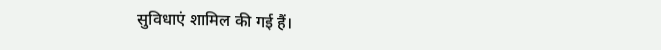सुविधाएं शामिल की गई हैं।